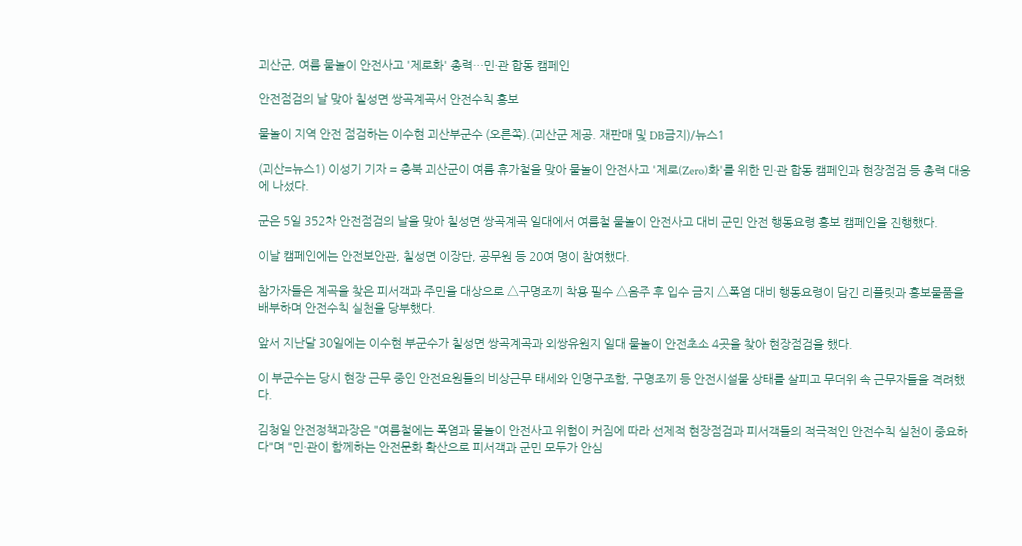괴산군, 여름 물놀이 안전사고 '제로화' 총력…민·관 합동 캠페인

안전점검의 날 맞아 칠성면 쌍곡계곡서 안전수칙 홍보

물놀이 지역 안전 점검하는 이수현 괴산부군수 (오른쪽).(괴산군 제공. 재판매 및 DB금지)/뉴스1

(괴산=뉴스1) 이성기 기자 = 충북 괴산군이 여름 휴가철을 맞아 물놀이 안전사고 '제로(Zero)화'를 위한 민·관 합동 캠페인과 현장점검 등 총력 대응에 나섰다.

군은 5일 352차 안전점검의 날을 맞아 칠성면 쌍곡계곡 일대에서 여름철 물놀이 안전사고 대비 군민 안전 행동요령 홍보 캠페인을 진행했다.

이날 캠페인에는 안전보안관, 칠성면 이장단, 공무원 등 20여 명이 참여했다.

참가자들은 계곡을 찾은 피서객과 주민을 대상으로 △구명조끼 착용 필수 △음주 후 입수 금지 △폭염 대비 행동요령이 담긴 리플릿과 홍보물품을 배부하며 안전수칙 실천을 당부했다.

앞서 지난달 30일에는 이수현 부군수가 칠성면 쌍곡계곡과 외쌍유원지 일대 물놀이 안전초소 4곳을 찾아 현장점검을 했다.

이 부군수는 당시 현장 근무 중인 안전요원들의 비상근무 태세와 인명구조함, 구명조끼 등 안전시설물 상태를 살피고 무더위 속 근무자들을 격려했다.

김청일 안전정책과장은 "여름철에는 폭염과 물놀이 안전사고 위험이 커짐에 따라 선제적 현장점검과 피서객들의 적극적인 안전수칙 실천이 중요하다"며 "민·관이 함께하는 안전문화 확산으로 피서객과 군민 모두가 안심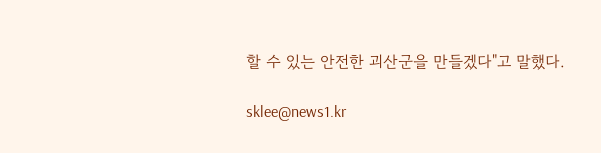할 수 있는 안전한 괴산군을 만들겠다"고 말했다.

sklee@news1.kr